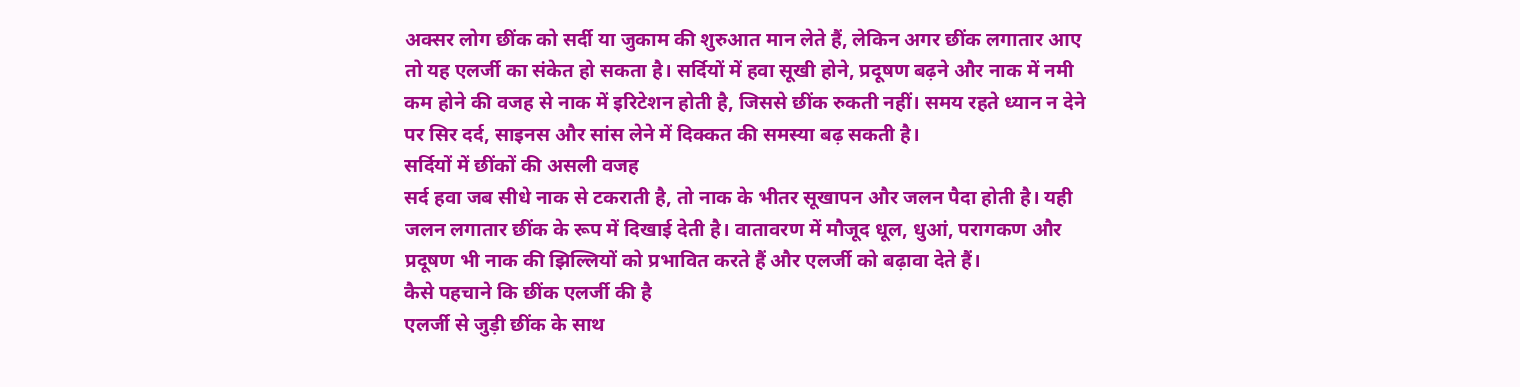अक्सर लोग छींक को सर्दी या जुकाम की शुरुआत मान लेते हैं, लेकिन अगर छींक लगातार आए तो यह एलर्जी का संकेत हो सकता है। सर्दियों में हवा सूखी होने, प्रदूषण बढ़ने और नाक में नमी कम होने की वजह से नाक में इरिटेशन होती है, जिससे छींक रुकती नहीं। समय रहते ध्यान न देने पर सिर दर्द, साइनस और सांस लेने में दिक्कत की समस्या बढ़ सकती है।
सर्दियों में छींकों की असली वजह
सर्द हवा जब सीधे नाक से टकराती है, तो नाक के भीतर सूखापन और जलन पैदा होती है। यही जलन लगातार छींक के रूप में दिखाई देती है। वातावरण में मौजूद धूल, धुआं, परागकण और प्रदूषण भी नाक की झिल्लियों को प्रभावित करते हैं और एलर्जी को बढ़ावा देते हैं।
कैसे पहचाने कि छींक एलर्जी की है
एलर्जी से जुड़ी छींक के साथ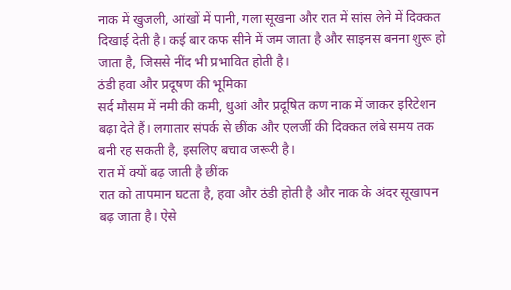नाक में खुजली, आंखों में पानी, गला सूखना और रात में सांस लेने में दिक्कत दिखाई देती है। कई बार कफ सीने में जम जाता है और साइनस बनना शुरू हो जाता है, जिससे नींद भी प्रभावित होती है।
ठंडी हवा और प्रदूषण की भूमिका
सर्द मौसम में नमी की कमी, धुआं और प्रदूषित कण नाक में जाकर इरिटेशन बढ़ा देते हैं। लगातार संपर्क से छींक और एलर्जी की दिक्कत लंबे समय तक बनी रह सकती है, इसलिए बचाव जरूरी है।
रात में क्यों बढ़ जाती है छींक
रात को तापमान घटता है, हवा और ठंडी होती है और नाक के अंदर सूखापन बढ़ जाता है। ऐसे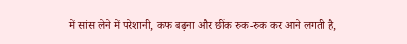में सांस लेने में परेशानी, कफ बढ़ना और छींक रुक-रुक कर आने लगती है,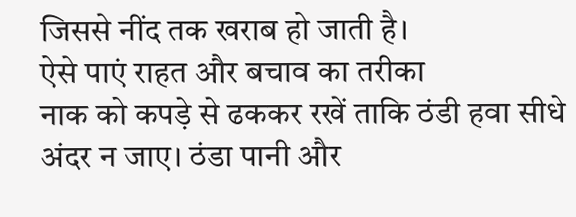जिससे नींद तक खराब हो जाती है।
ऐसे पाएं राहत और बचाव का तरीका
नाक को कपड़े से ढककर रखें ताकि ठंडी हवा सीधे अंदर न जाए। ठंडा पानी और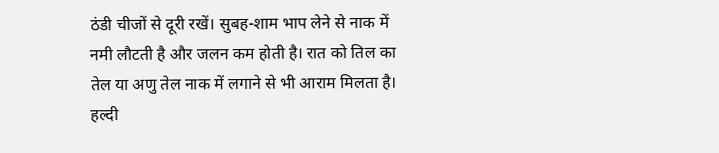ठंडी चीजों से दूरी रखें। सुबह-शाम भाप लेने से नाक में नमी लौटती है और जलन कम होती है। रात को तिल का तेल या अणु तेल नाक में लगाने से भी आराम मिलता है। हल्दी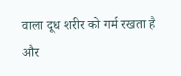वाला दूध शरीर को गर्म रखता है और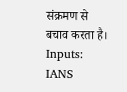संक्रमण से बचाव करता है।
Inputs: IANS